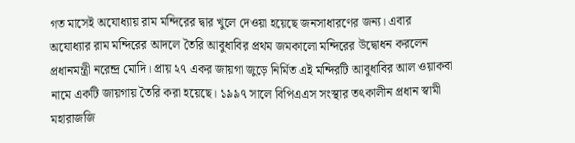গত মাসেই অযোধ্যায় রাম মন্দিরের দ্বার খুলে দেওয়া হয়েছে জনসাধারণের জন্য। এবার অযোধ্যার রাম মন্দিরের আদলে তৈরি আবুধাবির প্রথম জমকালো মন্দিরের উদ্বোধন করলেন প্রধানমন্ত্রী নরেন্দ্র মোদি। প্রায় ২৭ একর জায়গা জুড়ে নির্মিত এই মন্দিরটি আবুধাবির আল ওয়াকবা নামে একটি জায়গায় তৈরি করা হয়েছে। ১৯৯৭ সালে বিপিএএস সংস্থার তৎকালীন প্রধান স্বামী মহারাজজি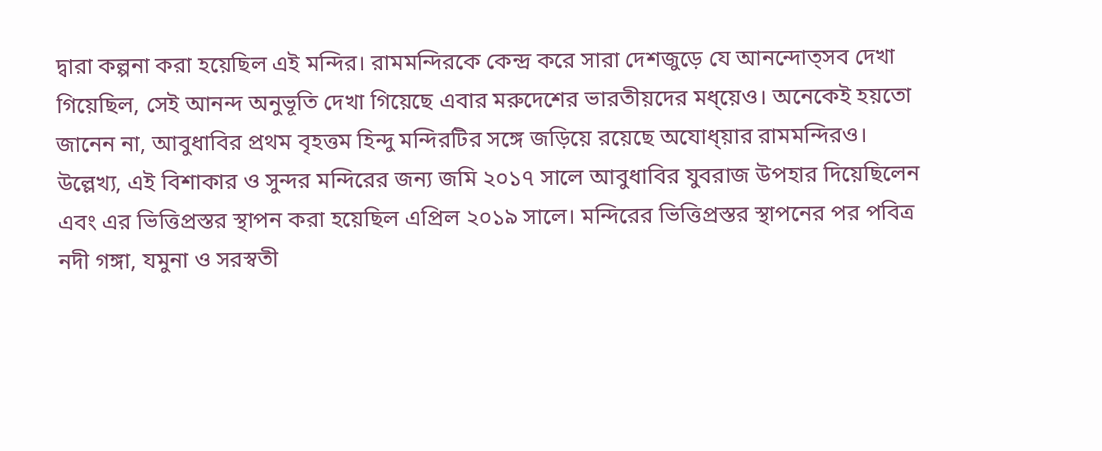দ্বারা কল্পনা করা হয়েছিল এই মন্দির। রামমন্দিরকে কেন্দ্র করে সারা দেশজুড়ে যে আনন্দোত্সব দেখা গিয়েছিল, সেই আনন্দ অনুভূতি দেখা গিয়েছে এবার মরুদেশের ভারতীয়দের মধ্য়েও। অনেকেই হয়তো জানেন না, আবুধাবির প্রথম বৃহত্তম হিন্দু মন্দিরটির সঙ্গে জড়িয়ে রয়েছে অযোধ্য়ার রামমন্দিরও।
উল্লেখ্য, এই বিশাকার ও সুন্দর মন্দিরের জন্য জমি ২০১৭ সালে আবুধাবির যুবরাজ উপহার দিয়েছিলেন এবং এর ভিত্তিপ্রস্তর স্থাপন করা হয়েছিল এপ্রিল ২০১৯ সালে। মন্দিরের ভিত্তিপ্রস্তর স্থাপনের পর পবিত্র নদী গঙ্গা, যমুনা ও সরস্বতী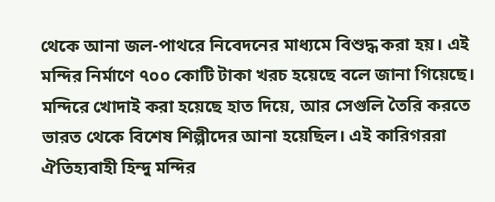থেকে আনা জল-পাথরে নিবেদনের মাধ্যমে বিশুদ্ধ করা হয়। এই মন্দির নির্মাণে ৭০০ কোটি টাকা খরচ হয়েছে বলে জানা গিয়েছে।
মন্দিরে খোদাই করা হয়েছে হাত দিয়ে, আর সেগুলি তৈরি করতে ভারত থেকে বিশেষ শিল্পীদের আনা হয়েছিল। এই কারিগররা ঐতিহ্যবাহী হিন্দু মন্দির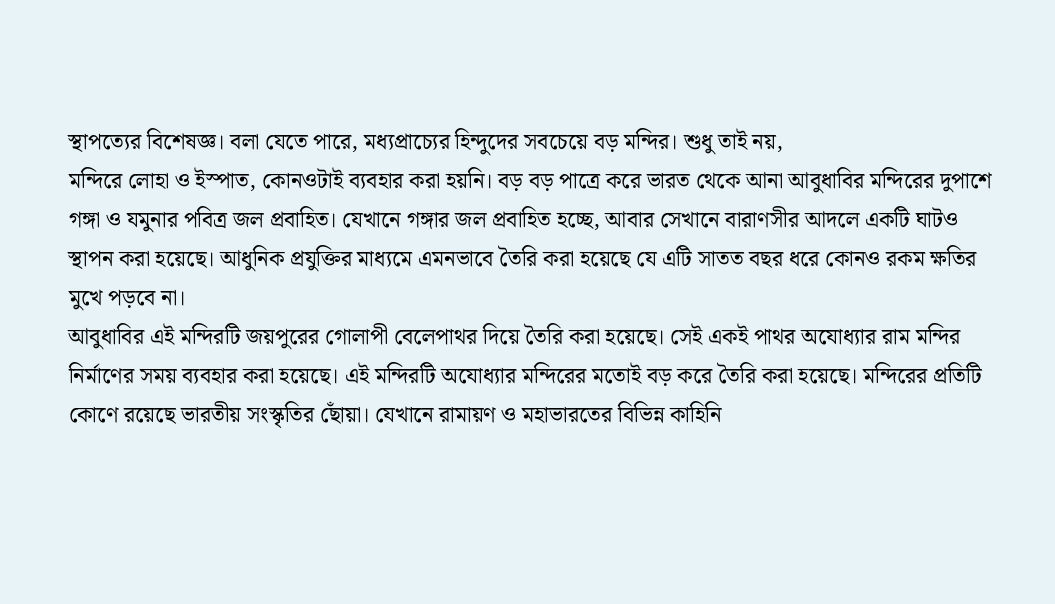স্থাপত্যের বিশেষজ্ঞ। বলা যেতে পারে, মধ্যপ্রাচ্যের হিন্দুদের সবচেয়ে বড় মন্দির। শুধু তাই নয়,
মন্দিরে লোহা ও ইস্পাত, কোনওটাই ব্যবহার করা হয়নি। বড় বড় পাত্রে করে ভারত থেকে আনা আবুধাবির মন্দিরের দুপাশে গঙ্গা ও যমুনার পবিত্র জল প্রবাহিত। যেখানে গঙ্গার জল প্রবাহিত হচ্ছে, আবার সেখানে বারাণসীর আদলে একটি ঘাটও স্থাপন করা হয়েছে। আধুনিক প্রযুক্তির মাধ্যমে এমনভাবে তৈরি করা হয়েছে যে এটি সাতত বছর ধরে কোনও রকম ক্ষতির মুখে পড়বে না।
আবুধাবির এই মন্দিরটি জয়পুরের গোলাপী বেলেপাথর দিয়ে তৈরি করা হয়েছে। সেই একই পাথর অযোধ্যার রাম মন্দির নির্মাণের সময় ব্যবহার করা হয়েছে। এই মন্দিরটি অযোধ্যার মন্দিরের মতোই বড় করে তৈরি করা হয়েছে। মন্দিরের প্রতিটি কোণে রয়েছে ভারতীয় সংস্কৃতির ছোঁয়া। যেখানে রামায়ণ ও মহাভারতের বিভিন্ন কাহিনি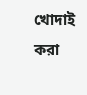খোদাই করা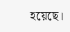হয়েছে।